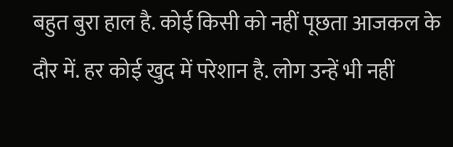बहुत बुरा हाल है. कोई किसी को नहीं पूछता आजकल के दौर में. हर कोई खुद में परेशान है. लोग उन्हें भी नहीं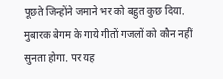पूछते जिन्होंने जमाने भर को बहुत कुछ दिया. मुबारक बेगम के गाये गीतों गजलों को कौन नहीं सुनता होगा. पर यह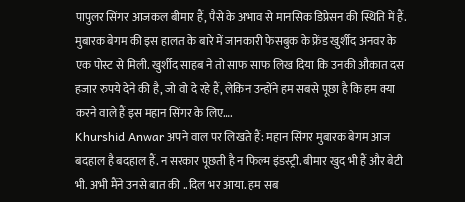पापुलर सिंगर आजकल बीमार हैं, पैसे के अभाव से मानसिक डिप्रेसन की स्थिति में हैं. मुबारक बेगम की इस हालत के बारे में जानकारी फेसबुक के फ्रेंड खुर्शीद अनवर के एक पोस्ट से मिली. खुर्शीद साहब ने तो साफ साफ लिख दिया कि उनकी औकात दस हजार रुपये देने की है, जो वो दे रहे हैं, लेकिन उन्होंने हम सबसे पूछा है कि हम क्या करने वाले हैं इस महान सिंगर के लिए….
Khurshid Anwar अपने वाल पर लिखते हैं: महान सिंगर मुबारक बेगम आज बदहाल है बदहाल हैं. न सरकार पूछती है न फिल्म इंडस्ट्री. बीमार खुद भी हैं और बेटी भी. अभी मैंने उनसे बात की ..दिल भर आया. हम सब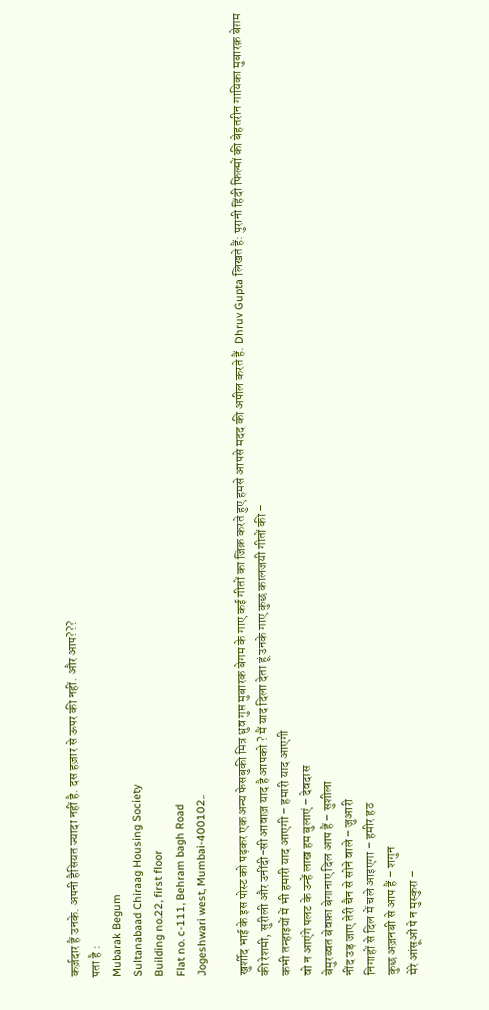कर्ज़दार हैं उनके. अपनी हैसियत ज्यादा नहीं है. दस हज़ार से ऊपर की नहीं. और आप???
पता है :
Mubarak Begum
Sultanabaad Chiraag Housing Society
Building no.22, first floor
Flat no. c-111, Behram bagh Road
Jogeshwari west, Mumbai-400102..

खुर्शीद भाई के इस पोस्ट को पढ़कर एक अन्य फेसबुकी मित्र ध्रुव गुप्त मुबारक बेगम के गाए कई गीतों का जिक्र करते हुए हमसे आपसे मदद की अपील करते हैं. Dhruv Gupta लिखते हैं: पुरानी हिंदी फिल्मों की बेहतरीन गायिका मुबारक़ बेग़म की रेशमी, सुरीली और उनींदी-सी आवाज़ याद है आपको ? मैं याद दिला देता हूं उनके गाए कुछ कालजयी गीतों की –
कभी तन्हाइयों में भी हमारी याद आएगी – हमारी याद आएगी
वो न आएंगे पलट के उन्हें लाख हम बुलाएं – देवदास
बेमुरव्वत बेवफ़ा बेगानाए दिल आप हैं – सुशीला
नींद उड़ जाए तेरी चैन से सोने वाले – जुआरी
निगाहों से दिल में चले आइएगा – हमीर हठ
कुछ अज़नबी से आप हैं – शगुन
मेरे आंसूओं पे न मुस्कुरा –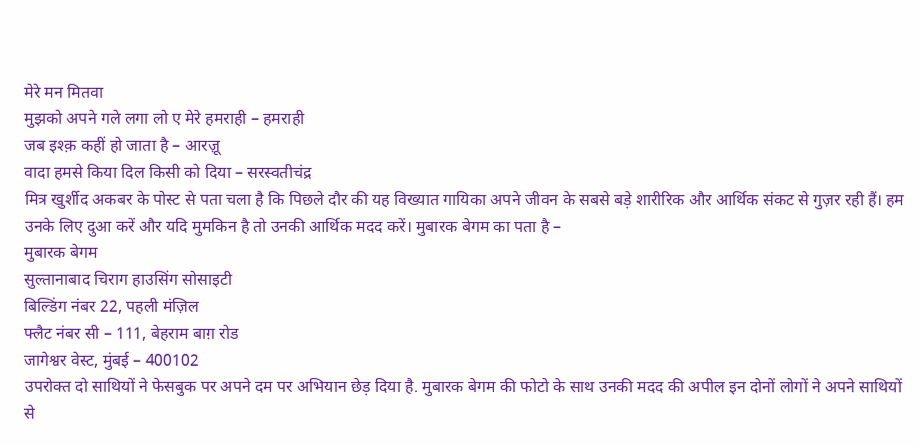मेरे मन मितवा
मुझको अपने गले लगा लो ए मेरे हमराही – हमराही
जब इश्क़ कहीं हो जाता है – आरज़ू
वादा हमसे किया दिल किसी को दिया – सरस्वतीचंद्र
मित्र खुर्शीद अकबर के पोस्ट से पता चला है कि पिछले दौर की यह विख्यात गायिका अपने जीवन के सबसे बड़े शारीरिक और आर्थिक संकट से गुज़र रही हैं। हम उनके लिए दुआ करें और यदि मुमकिन है तो उनकी आर्थिक मदद करें। मुबारक बेगम का पता है –
मुबारक बेगम
सुल्तानाबाद चिराग हाउसिंग सोसाइटी
बिल्डिंग नंबर 22, पहली मंज़िल
फ्लैट नंबर सी – 111, बेहराम बाग़ रोड
जागेश्वर वेस्ट, मुंबई – 400102
उपरोक्त दो साथियों ने फेसबुक पर अपने दम पर अभियान छेड़ दिया है. मुबारक बेगम की फोटो के साथ उनकी मदद की अपील इन दोनों लोगों ने अपने साथियों से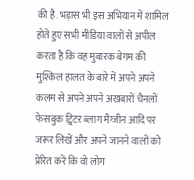की है. भड़ास भी इस अभियान में शामिल होते हुए सभी मीडिया वालों से अपील करता है कि वह मुबारक बेगम की मुश्किल हालत के बारे में अपने अपने कलम से अपने अपने अखबारों चैनलों फेसबुक ट्विटर ब्लाग मैग्जीन आदि पर जरूर लिखें और अपने जानने वालों को प्रेरित करें कि वो लोग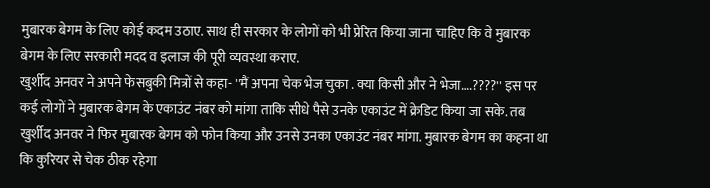मुबारक बेगम के लिए कोई कदम उठाए. साथ ही सरकार के लोगों को भी प्रेरित किया जाना चाहिए कि वे मुबारक बेगम के लिए सरकारी मदद व इलाज की पूरी व्यवस्था कराए.
खुर्शीद अनवर ने अपने फेसबुकी मित्रों से कहा- ''मैं अपना चेक भेज चुका . क्या किसी और ने भेजा….????'' इस पर कई लोगों ने मुबारक बेगम के एकाउंट नंबर को मांगा ताकि सीधे पैसे उनके एकाउंट में क्रेडिट किया जा सके. तब खुर्शीद अनवर ने फिर मुबारक बेगम को फोन किया और उनसे उनका एकाउंट नंबर मांगा. मुबारक बेगम का कहना था कि कुरियर से चेक ठीक रहेगा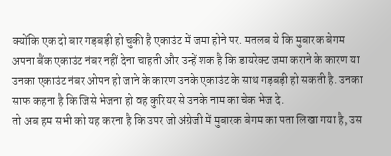क्योंकि एक दो बार गड़बड़ी हो चुकी है एकाउंट में जमा होने पर. मतलब ये कि मुबारक बेगम अपना बैंक एकाउंट नंबर नहीं देना चाहती और उन्हें शक है कि डायरेक्ट जमा कराने के कारण या उनका एकाउंट नंबर ओपन हो जाने के कारण उनके एकाउंट के साथ गड़बड़ी हो सकती है. उनका साफ कहना है कि जिसे भेजना हो वह कुरियर से उनके नाम का चेक भेज दे.
तो अब हम सभी को यह करना है कि उपर जो अंग्रेजी में मुबारक बेगम का पता लिखा गया है, उस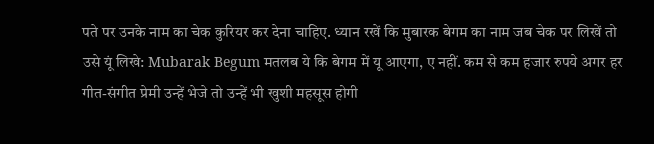पते पर उनके नाम का चेक कुरियर कर देना चाहिए. ध्यान रखें कि मुबारक बेगम का नाम जब चेक पर लिखें तो उसे यूं लिखे: Mubarak Begum मतलब ये कि बेगम में यू आएगा, ए नहीं. कम से कम हजार रुपये अगर हर गीत-संगीत प्रेमी उन्हें भेजे तो उन्हें भी खुशी महसूस होगी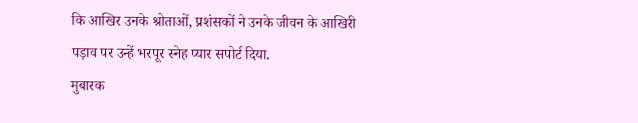कि आखिर उनके श्रोताओं, प्रशंसकों ने उनके जीवन के आखिरी पड़ाव पर उन्हें भरपूर स्नेह प्यार सपोर्ट दिया.
मुबारक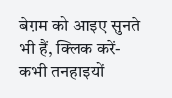बेग़म को आइए सुनते भी हैं, क्लिक करें- कभी तनहाइयों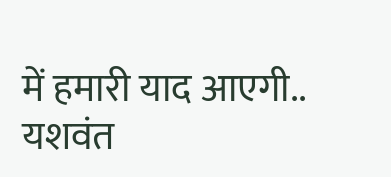में हमारी याद आएगी..
यशवंत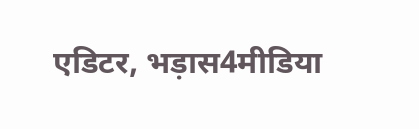एडिटर, भड़ास4मीडिया